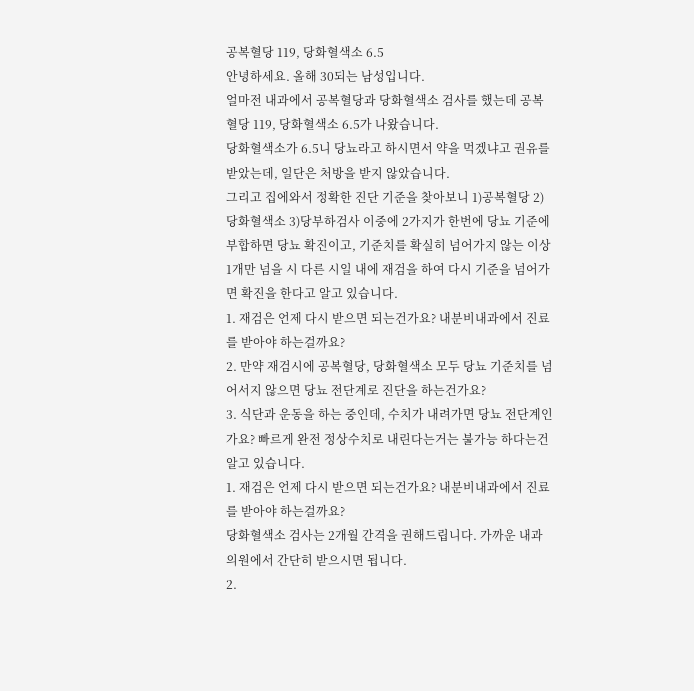공복혈당 119, 당화혈색소 6.5
안녕하세요. 올해 30되는 남성입니다.
얼마전 내과에서 공복혈당과 당화혈색소 검사를 했는데 공복혈당 119, 당화혈색소 6.5가 나왔습니다.
당화혈색소가 6.5니 당뇨라고 하시면서 약을 먹겠냐고 권유를 받았는데, 일단은 처방을 받지 않았습니다.
그리고 집에와서 정확한 진단 기준을 찾아보니 1)공복혈당 2)당화혈색소 3)당부하검사 이중에 2가지가 한번에 당뇨 기준에 부합하면 당뇨 확진이고, 기준치를 확실히 넘어가지 않는 이상 1개만 넘을 시 다른 시일 내에 재검을 하여 다시 기준을 넘어가면 확진을 한다고 알고 있습니다.
1. 재검은 언제 다시 받으면 되는건가요? 내분비내과에서 진료를 받아야 하는걸까요?
2. 만약 재검시에 공복혈당, 당화혈색소 모두 당뇨 기준치를 넘어서지 않으면 당뇨 전단계로 진단을 하는건가요?
3. 식단과 운동을 하는 중인데, 수치가 내려가면 당뇨 전단계인가요? 빠르게 완전 정상수치로 내린다는거는 불가능 하다는건 알고 있습니다.
1. 재검은 언제 다시 받으면 되는건가요? 내분비내과에서 진료를 받아야 하는걸까요?
당화혈색소 검사는 2개월 간격을 권해드립니다. 가까운 내과의원에서 간단히 받으시면 됩니다.
2.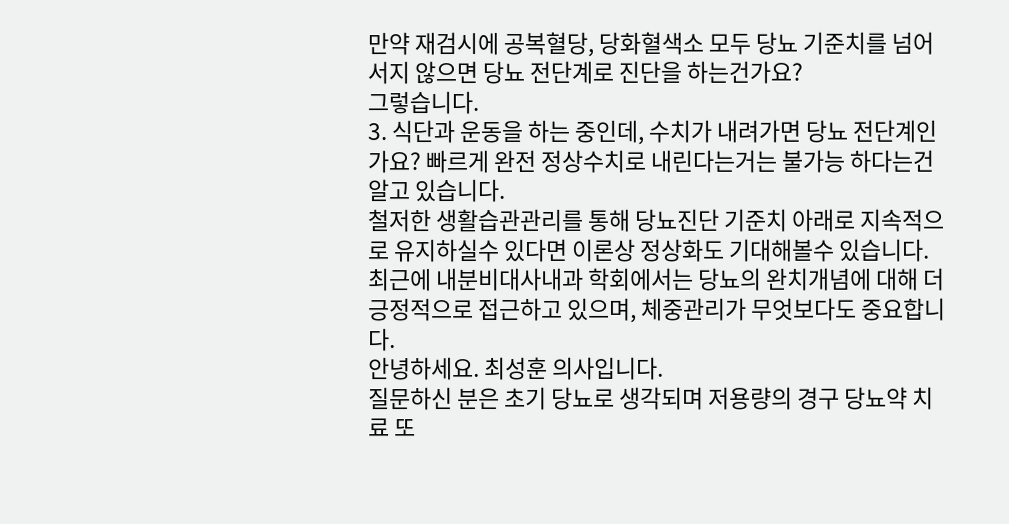만약 재검시에 공복혈당, 당화혈색소 모두 당뇨 기준치를 넘어서지 않으면 당뇨 전단계로 진단을 하는건가요?
그렇습니다.
3. 식단과 운동을 하는 중인데, 수치가 내려가면 당뇨 전단계인가요? 빠르게 완전 정상수치로 내린다는거는 불가능 하다는건 알고 있습니다.
철저한 생활습관관리를 통해 당뇨진단 기준치 아래로 지속적으로 유지하실수 있다면 이론상 정상화도 기대해볼수 있습니다. 최근에 내분비대사내과 학회에서는 당뇨의 완치개념에 대해 더 긍정적으로 접근하고 있으며, 체중관리가 무엇보다도 중요합니다.
안녕하세요. 최성훈 의사입니다.
질문하신 분은 초기 당뇨로 생각되며 저용량의 경구 당뇨약 치료 또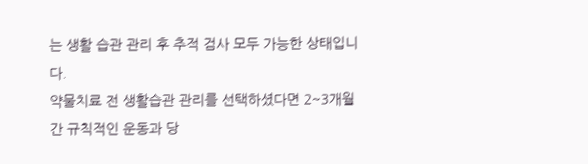는 생활 습관 관리 후 추적 검사 모두 가능한 상태입니다.
약물치료 전 생활습관 관리를 선택하셨다면 2~3개월 간 규칙적인 운동과 당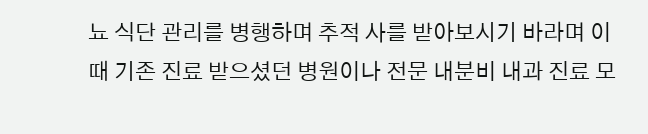뇨 식단 관리를 병행하며 추적 사를 받아보시기 바라며 이때 기존 진료 받으셨던 병원이나 전문 내분비 내과 진료 모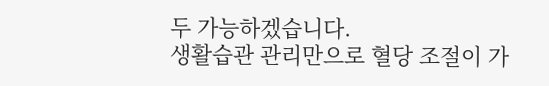두 가능하겠습니다.
생활습관 관리만으로 혈당 조절이 가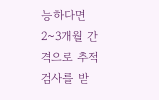능하다면 2~3개월 간격으로 추적 검사를 받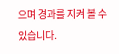으며 경과를 지켜 볼 수 있습니다.